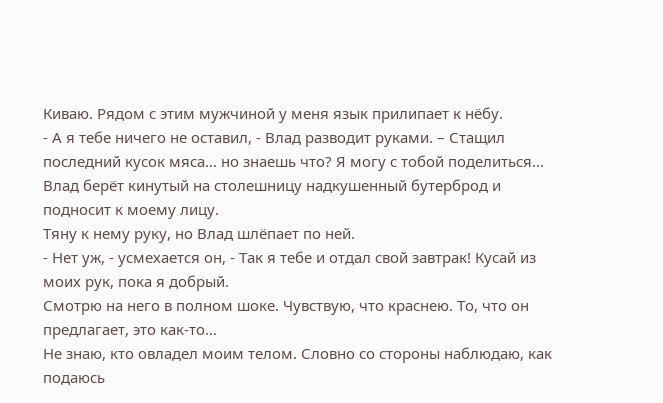Киваю. Рядом с этим мужчиной у меня язык прилипает к нёбу.
- А я тебе ничего не оставил, - Влад разводит руками. – Стащил последний кусок мяса… но знаешь что? Я могу с тобой поделиться…
Влад берёт кинутый на столешницу надкушенный бутерброд и подносит к моему лицу.
Тяну к нему руку, но Влад шлёпает по ней.
- Нет уж, - усмехается он, - Так я тебе и отдал свой завтрак! Кусай из моих рук, пока я добрый.
Смотрю на него в полном шоке. Чувствую, что краснею. То, что он предлагает, это как-то…
Не знаю, кто овладел моим телом. Словно со стороны наблюдаю, как подаюсь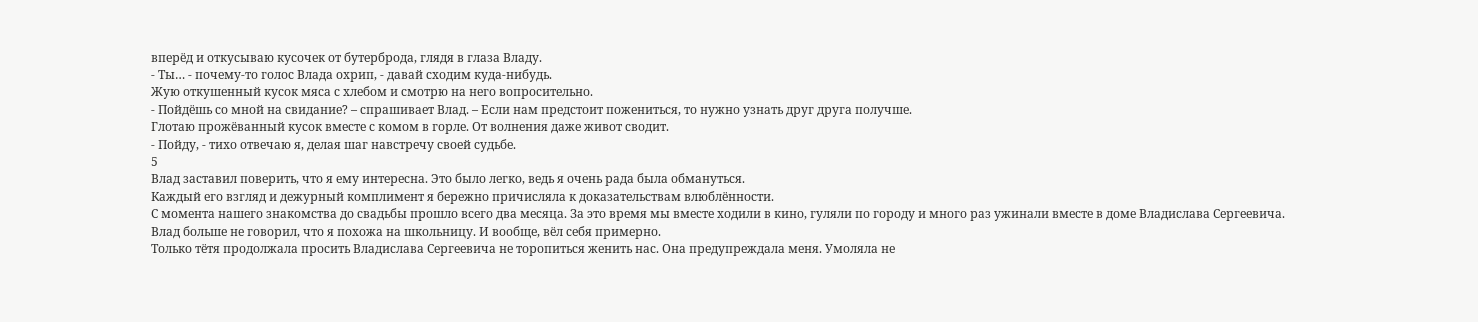вперёд и откусываю кусочек от бутерброда, глядя в глаза Владу.
- Ты… - почему-то голос Влада охрип, - давай сходим куда-нибудь.
Жую откушенный кусок мяса с хлебом и смотрю на него вопросительно.
- Пойдёшь со мной на свидание? – спрашивает Влад. – Если нам предстоит пожениться, то нужно узнать друг друга получше.
Глотаю прожёванный кусок вместе с комом в горле. От волнения даже живот сводит.
- Пойду, - тихо отвечаю я, делая шаг навстречу своей судьбе.
5
Влад заставил поверить, что я ему интересна. Это было легко, ведь я очень рада была обмануться.
Каждый его взгляд и дежурный комплимент я бережно причисляла к доказательствам влюблённости.
С момента нашего знакомства до свадьбы прошло всего два месяца. За это время мы вместе ходили в кино, гуляли по городу и много раз ужинали вместе в доме Владислава Сергеевича.
Влад больше не говорил, что я похожа на школьницу. И вообще, вёл себя примерно.
Только тётя продолжала просить Владислава Сергеевича не торопиться женить нас. Она предупреждала меня. Умоляла не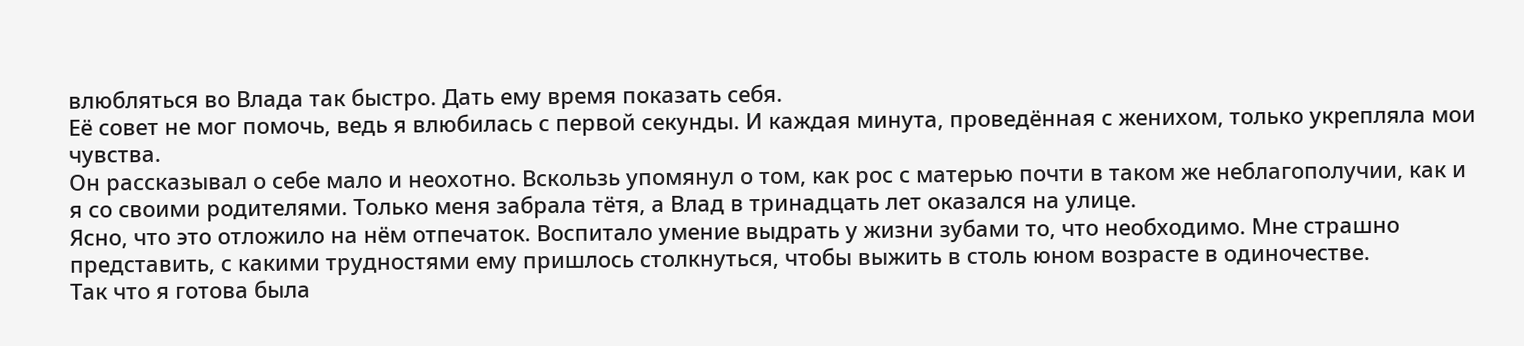влюбляться во Влада так быстро. Дать ему время показать себя.
Её совет не мог помочь, ведь я влюбилась с первой секунды. И каждая минута, проведённая с женихом, только укрепляла мои чувства.
Он рассказывал о себе мало и неохотно. Вскользь упомянул о том, как рос с матерью почти в таком же неблагополучии, как и я со своими родителями. Только меня забрала тётя, а Влад в тринадцать лет оказался на улице.
Ясно, что это отложило на нём отпечаток. Воспитало умение выдрать у жизни зубами то, что необходимо. Мне страшно представить, с какими трудностями ему пришлось столкнуться, чтобы выжить в столь юном возрасте в одиночестве.
Так что я готова была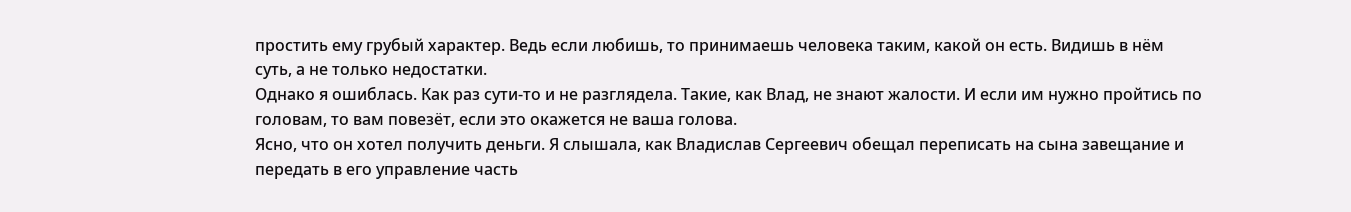простить ему грубый характер. Ведь если любишь, то принимаешь человека таким, какой он есть. Видишь в нём суть, а не только недостатки.
Однако я ошиблась. Как раз сути-то и не разглядела. Такие, как Влад, не знают жалости. И если им нужно пройтись по головам, то вам повезёт, если это окажется не ваша голова.
Ясно, что он хотел получить деньги. Я слышала, как Владислав Сергеевич обещал переписать на сына завещание и передать в его управление часть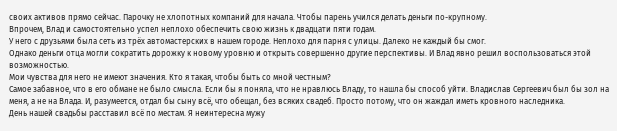своих активов прямо сейчас. Парочку не хлопотных компаний для начала. Чтобы парень учился делать деньги по-крупному.
Впрочем, Влад и самостоятельно успел неплохо обеспечить свою жизнь к двадцати пяти годам.
У него с друзьями была сеть из трёх автомастерских в нашем городе. Неплохо для парня с улицы. Далеко не каждый бы смог.
Однако деньги отца могли сократить дорожку к новому уровню и открыть совершенно другие перспективы. И Влад явно решил воспользоваться этой возможностью.
Мои чувства для него не имеют значения. Кто я такая, чтобы быть со мной честным?
Самое забавное, что в его обмане не было смысла. Если бы я поняла, что не нравлюсь Владу, то нашла бы способ уйти. Владислав Сергеевич был бы зол на меня, а не на Влада. И, разумеется, отдал бы сыну всё, что обещал, без всяких свадеб. Просто потому, что он жаждал иметь кровного наследника.
День нашей свадьбы расставил всё по местам. Я неинтересна мужу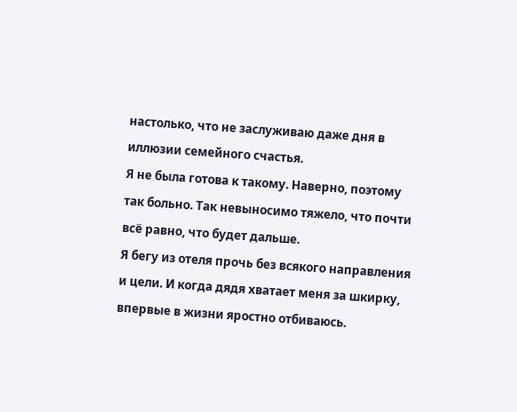настолько, что не заслуживаю даже дня в иллюзии семейного счастья.
Я не была готова к такому. Наверно, поэтому так больно. Так невыносимо тяжело, что почти всё равно, что будет дальше.
Я бегу из отеля прочь без всякого направления и цели. И когда дядя хватает меня за шкирку, впервые в жизни яростно отбиваюсь.